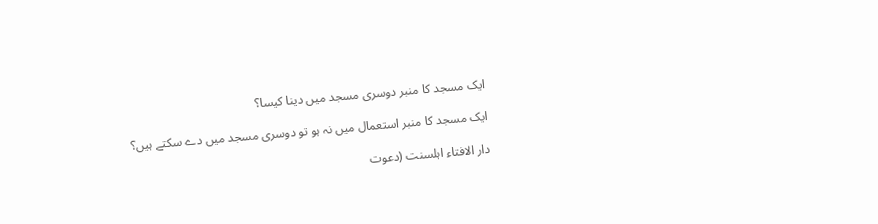ایک مسجد کا منبر دوسری مسجد میں دینا کیسا؟

ایک مسجد کا منبر استعمال میں نہ ہو تو دوسری مسجد میں دے سکتے ہیں؟

دار الافتاء اہلسنت (دعوت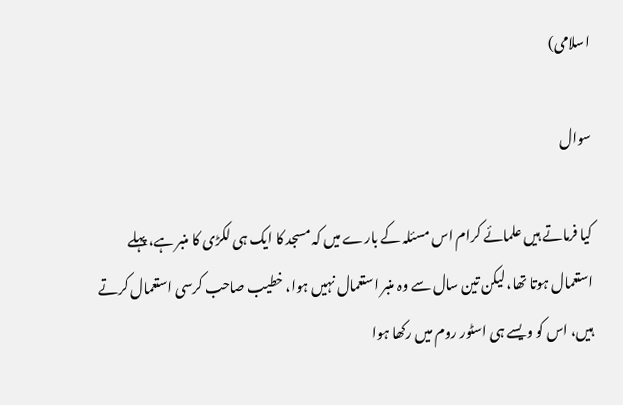اسلامی)

سوال

کیا فرماتے ہیں علمائے کرام اس مسئلہ کے بارے میں کہ مسجد کا ایک ہی لکڑی کا منبر ہے، پہلے استعمال ہوتا تھا، لیکن تین سال سے وہ منبر استعمال نہیں ہوا، خطیب صاحب کرسی استعمال کرتے ہیں، اس کو ویسے ہی اسٹور روم میں رکھا ہوا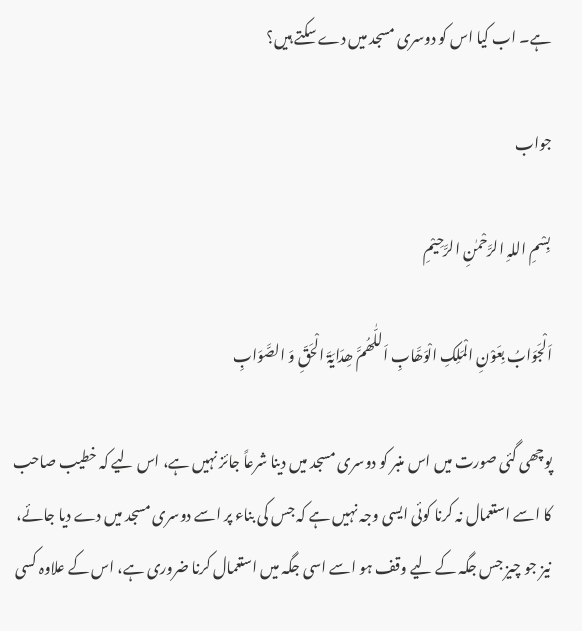ہے۔ اب کیا اس کو دوسری مسجد میں دے سکتے ہیں؟

جواب

بِسْمِ اللہِ الرَّحْمٰنِ الرَّحِيْمِ

اَلْجَوَابُ بِعَوْنِ الْمَلِکِ الْوَھَّابِ اَللّٰھُمَّ ھِدَایَۃَ الْحَقِّ وَ الصَّوَابِ

پوچھی گئی صورت میں اس منبر کو دوسری مسجد میں دینا شرعاً جائز نہیں ہے، اس لیے کہ خطیب صاحب کا اسے استعمال نہ کرنا کوئی ایسی وجہ نہیں ہے کہ جس کی بناء پر اسے دوسری مسجد میں دے دیا جائے، نیز جو چیز جس جگہ کے لیے وقف ہو اسے اسی جگہ میں استعمال کرنا ضروری ہے، اس کے علاوہ کسی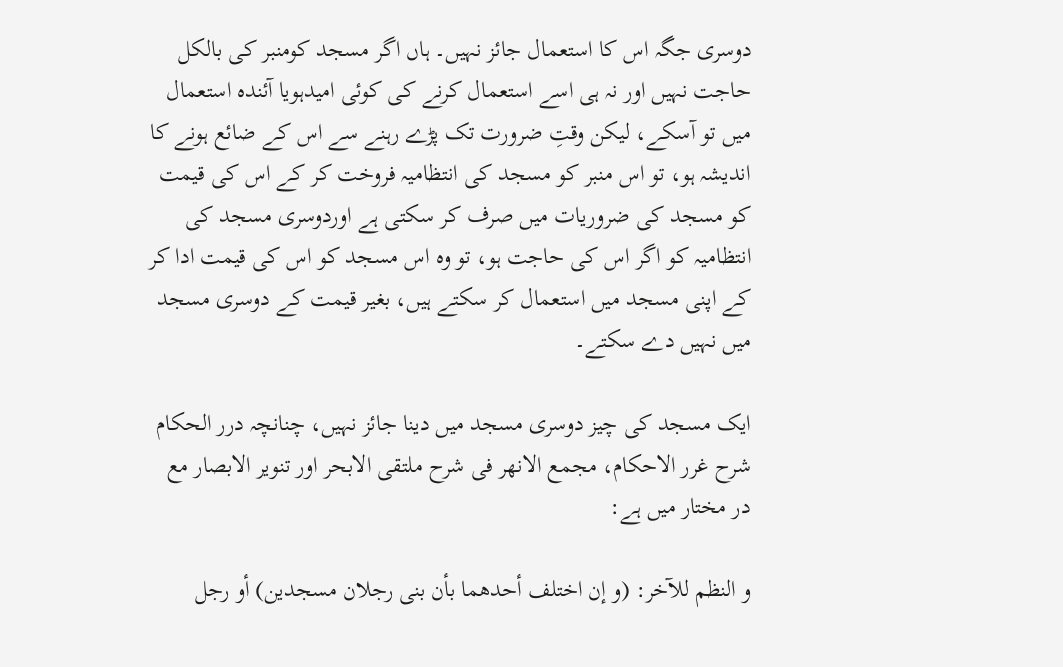دوسری جگہ اس کا استعمال جائز نہیں۔ ہاں اگر مسجد کومنبر کی بالکل حاجت نہیں اور نہ ہی اسے استعمال کرنے کی کوئی امیدہویا آئندہ استعمال میں تو آسکے، لیکن وقتِ ضرورت تک پڑے رہنے سے اس کے ضائع ہونے کا اندیشہ ہو، تو اس منبر کو مسجد کی انتظامیہ فروخت کر کے اس کی قیمت کو مسجد کی ضروریات میں صرف کر سکتی ہے اوردوسری مسجد کی انتظامیہ کو اگر اس کی حاجت ہو، تو وہ اس مسجد کو اس کی قیمت ادا کر کے اپنی مسجد میں استعمال کر سکتے ہیں، بغیر قیمت کے دوسری مسجد میں نہیں دے سکتے۔

ایک مسجد کی چیز دوسری مسجد میں دینا جائز نہیں، چنانچہ درر الحکام شرح غرر الاحکام، مجمع الانھر فی شرح ملتقی الابحر اور تنویر الابصار مع در مختار میں ہے:

و النظم للآخر: (و إن اختلف أحدهما بأن بنى رجلان مسجدين) أو رجل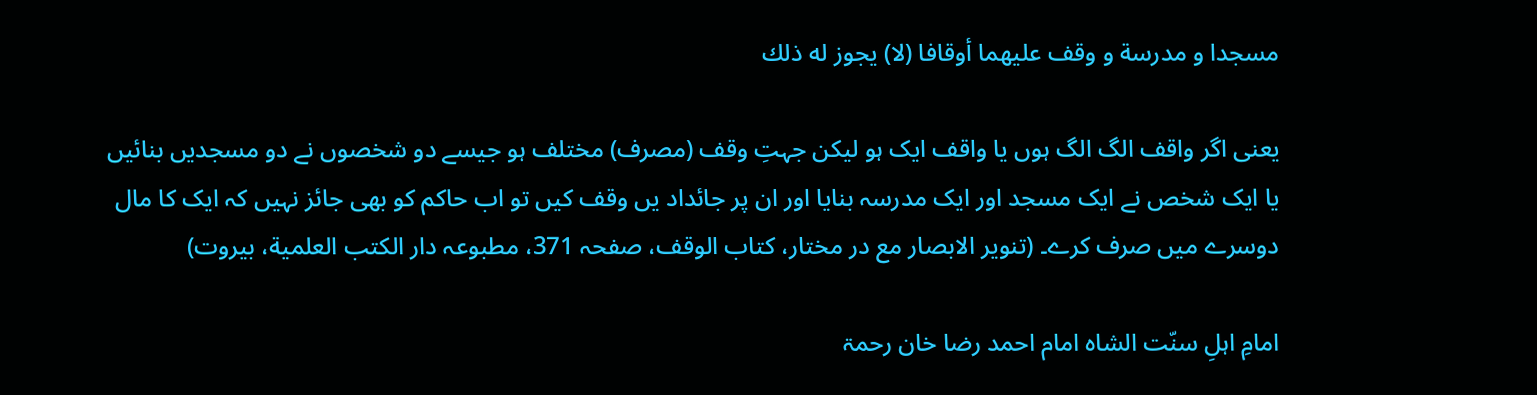مسجدا و مدرسة و وقف عليهما أوقافا (لا) يجوز له ذلك

یعنی اگر واقف الگ الگ ہوں یا واقف ایک ہو لیکن جہتِ وقف (مصرف) مختلف ہو جیسے دو شخصوں نے دو مسجدیں بنائیں یا ایک شخص نے ایک مسجد اور ایک مدرسہ بنایا اور ان پر جائداد یں وقف کیں تو اب حاکم کو بھی جائز نہیں کہ ایک کا مال دوسرے میں صرف کرے۔ (تنویر الابصار مع در مختار، کتاب الوقف، صفحہ 371، مطبوعہ دار الكتب العلمية، بيروت)

امامِ اہلِ سنّت الشاہ امام احمد رضا خان رحمۃ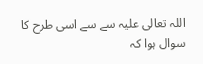اللہ تعالی علیہ سے سے اسی طرح کا سوال ہوا کہ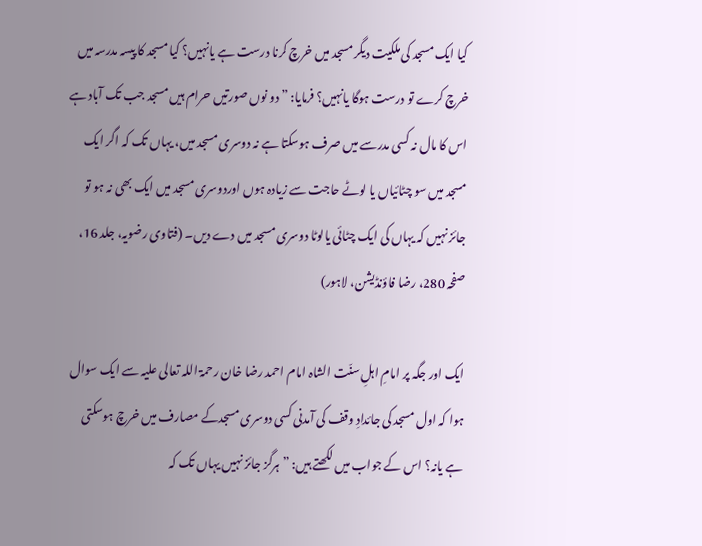کیا ایک مسجد کی ملکیت دیگر مسجد میں خرچ کرنا درست ہے یانہیں؟ کیا مسجد کا پیسہ مدرسہ میں خرچ کرے تو درست ہوگا یانہیں؟ فرمایا: ”دو نوں صورتیں حرام ہیں مسجد جب تک آباد ہے اس کا مال نہ کسی مدرسے میں صرف ہوسکتا ہے نہ دوسری مسجد میں، یہاں تک کہ اگر ایک مسجد میں سو چٹائیاں یا لوٹے حاجت سے زیادہ ہوں اوردوسری مسجد میں ایک بھی نہ ہو تو جائز نہیں کہ یہاں کی ایک چٹائی یالوٹا دوسری مسجد میں دے دیں۔ (فتاوی رضویہ، جلد 16، صفحہ 280، رضا فاؤنڈیشن، لاہور)

ایک اور جگہ پر امامِ اہلِ سنّت الشاہ امام احمد رضا خان رحمۃ اللہ تعالی علیہ سے ایک سوال ہوا کہ اول مسجد کی جائدادِ وقف کی آمدنی کسی دوسری مسجدکے مصارف میں خرچ ہوسکتی ہے یانہ؟ اس کے جواب میں لکھتے ہیں: ”ہرگز جائز نہیں یہاں تک کہ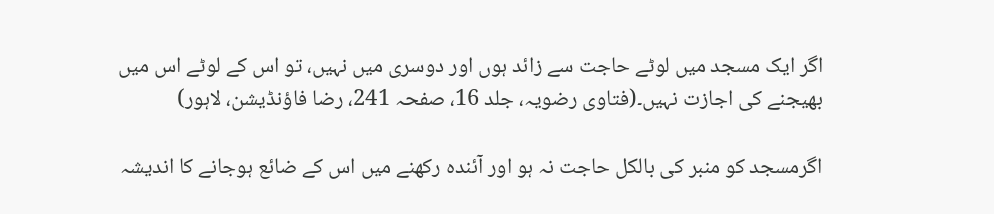اگر ایک مسجد میں لوٹے حاجت سے زائد ہوں اور دوسری میں نہیں، تو اس کے لوٹے اس میں بھیجنے کی اجازت نہیں۔(فتاوی رضویہ، جلد 16، صفحہ 241، رضا فاؤنڈیشن، لاہور)

اگرمسجد کو منبر کی بالکل حاجت نہ ہو اور آئندہ رکھنے میں اس کے ضائع ہوجانے کا اندیشہ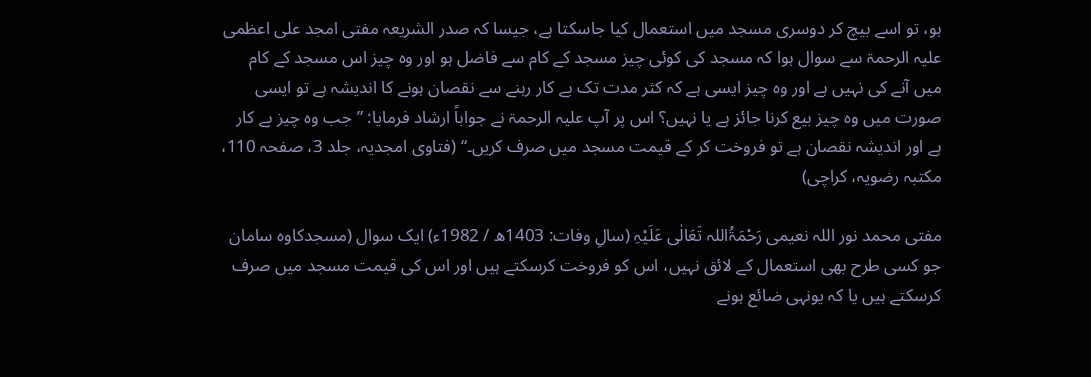ہو، تو اسے بیچ کر دوسری مسجد میں استعمال کیا جاسکتا ہے، جیسا کہ صدر الشریعہ مفتی امجد علی اعظمی علیہ الرحمۃ سے سوال ہوا کہ مسجد کی کوئی چیز مسجد کے کام سے فاضل ہو اور وہ چیز اس مسجد کے کام میں آنے کی نہیں ہے اور وہ چیز ایسی ہے کہ کثر مدت تک بے کار رہنے سے نقصان ہونے کا اندیشہ ہے تو ایسی صورت میں وہ چیز بیع کرنا جائز ہے یا نہیں؟ اس پر آپ علیہ الرحمۃ نے جواباً ارشاد فرمایا: ”جب وہ چیز بے کار ہے اور اندیشہ نقصان ہے تو فروخت کر کے قیمت مسجد میں صرف کریں۔“ (فتاوی امجدیہ، جلد 3، صفحہ 110، مکتبہ رضویہ، کراچی)

مفتی محمد نور اللہ نعیمی رَحْمَۃُاللہ تَعَالٰی عَلَیْہِ (سالِ وفات: 1403ھ / 1982ء) ایک سوال (مسجدکاوہ سامان جو کسی طرح بھی استعمال کے لائق نہیں، اس کو فروخت کرسکتے ہیں اور اس کی قیمت مسجد میں صرف کرسکتے ہیں یا کہ یونہی ضائع ہونے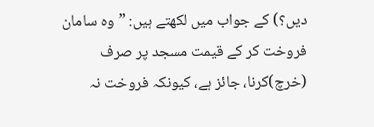دیں؟) کے جواب میں لکھتے ہیں: ”وہ سامان فروخت کر کے قیمت مسجد پر صرف (خرچ)کرنا، جائز ہے، کیونکہ فروخت نہ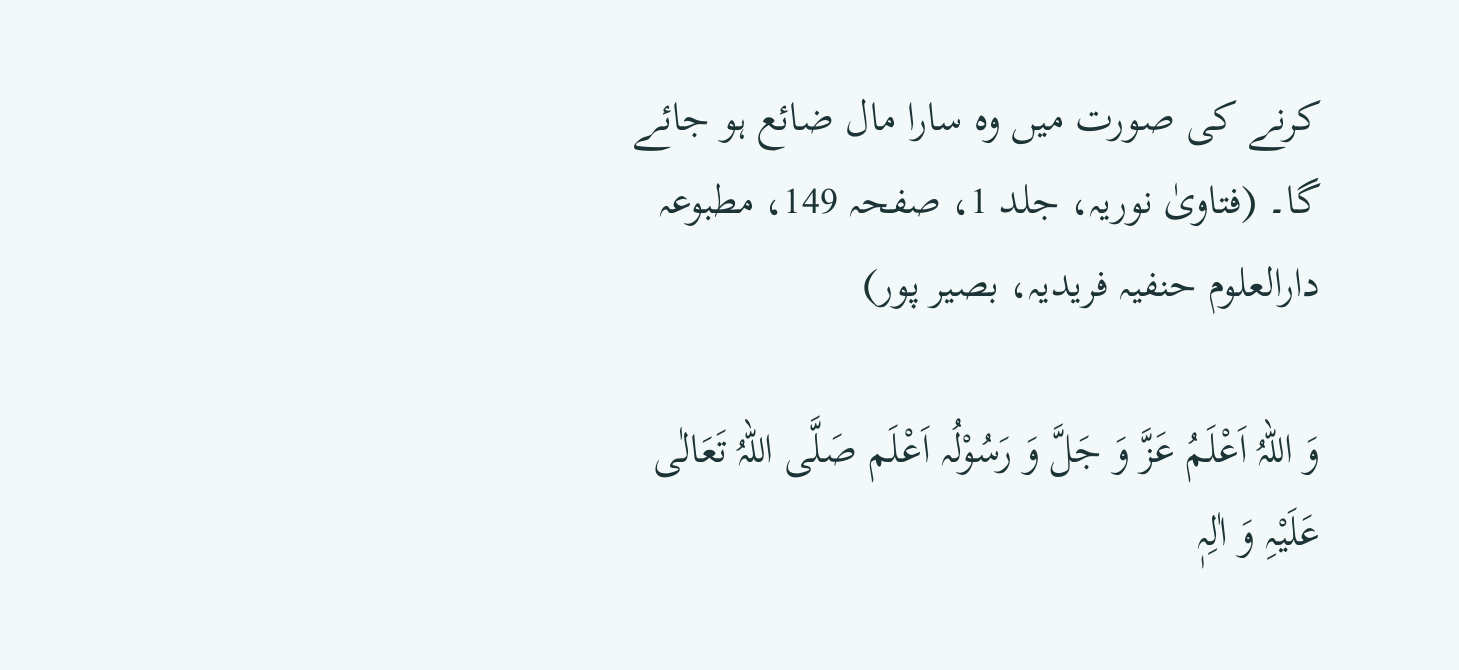کرنے کی صورت میں وہ سارا مال ضائع ہو جائے گا۔ (فتاویٰ نوریہ، جلد 1، صفحہ 149، مطبوعہ دارالعلوم حنفیہ فریدیہ، بصیر پور)

وَ اللہُ اَعْلَمُ عَزَّ وَ جَلَّ وَ رَسُوْلُہ اَعْلَم صَلَّی اللہُ تَعَالٰی عَلَیْہِ وَ اٰلِہٖ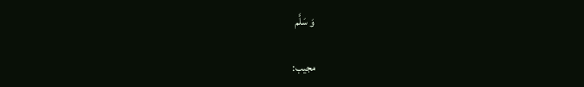وَ سَلَّم

مجیب: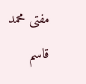مفتی محمد قاسم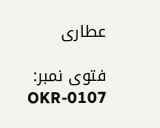عطاری

فتوی نمبر: OKR-0107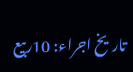تاریخ اجراء: 10ربیع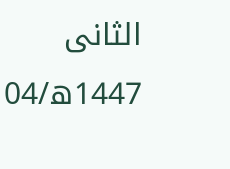الثانی 1447ھ/04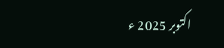اکتوبر 2025 ء